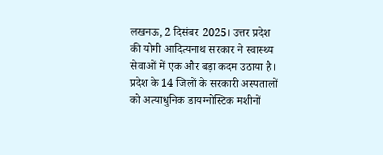लखनऊ, 2 दिसंबर 2025। उत्तर प्रदेश की योगी आदित्यनाथ सरकार ने स्वास्थ्य सेवाओं में एक और बड़ा कदम उठाया है। प्रदेश के 14 जिलों के सरकारी अस्पतालों को अत्याधुनिक डायग्नोस्टिक मशीनों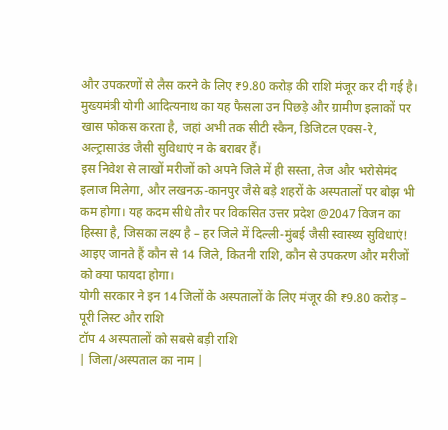और उपकरणों से लैस करने के लिए ₹9.80 करोड़ की राशि मंजूर कर दी गई है। मुख्यमंत्री योगी आदित्यनाथ का यह फैसला उन पिछड़े और ग्रामीण इलाकों पर खास फोकस करता है, जहां अभी तक सीटी स्कैन, डिजिटल एक्स-रे, अल्ट्रासाउंड जैसी सुविधाएं न के बराबर हैं।
इस निवेश से लाखों मरीजों को अपने जिले में ही सस्ता, तेज और भरोसेमंद इलाज मिलेगा, और लखनऊ-कानपुर जैसे बड़े शहरों के अस्पतालों पर बोझ भी कम होगा। यह कदम सीधे तौर पर विकसित उत्तर प्रदेश @2047 विजन का हिस्सा है, जिसका लक्ष्य है – हर जिले में दिल्ली-मुंबई जैसी स्वास्थ्य सुविधाएं! आइए जानते हैं कौन से 14 जिले, कितनी राशि, कौन से उपकरण और मरीजों को क्या फायदा होगा।
योगी सरकार ने इन 14 जिलों के अस्पतालों के लिए मंजूर की ₹9.80 करोड़ – पूरी लिस्ट और राशि
टॉप 4 अस्पतालों को सबसे बड़ी राशि
| जिला/अस्पताल का नाम |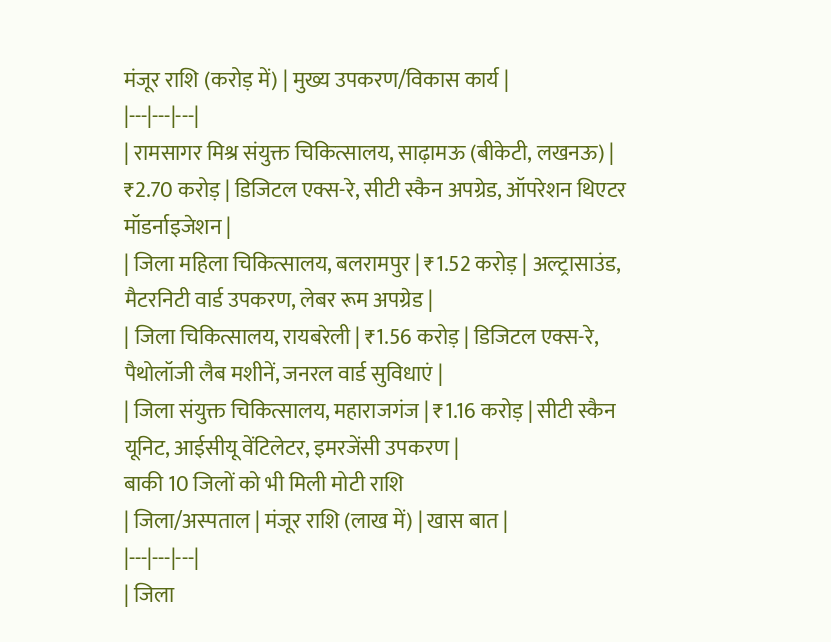मंजूर राशि (करोड़ में) | मुख्य उपकरण/विकास कार्य |
|---|---|---|
| रामसागर मिश्र संयुक्त चिकित्सालय, साढ़ामऊ (बीकेटी, लखनऊ) | ₹2.70 करोड़ | डिजिटल एक्स-रे, सीटी स्कैन अपग्रेड, ऑपरेशन थिएटर मॉडर्नाइजेशन |
| जिला महिला चिकित्सालय, बलरामपुर | ₹1.52 करोड़ | अल्ट्रासाउंड, मैटरनिटी वार्ड उपकरण, लेबर रूम अपग्रेड |
| जिला चिकित्सालय, रायबरेली | ₹1.56 करोड़ | डिजिटल एक्स-रे, पैथोलॉजी लैब मशीनें, जनरल वार्ड सुविधाएं |
| जिला संयुक्त चिकित्सालय, महाराजगंज | ₹1.16 करोड़ | सीटी स्कैन यूनिट, आईसीयू वेंटिलेटर, इमरजेंसी उपकरण |
बाकी 10 जिलों को भी मिली मोटी राशि
| जिला/अस्पताल | मंजूर राशि (लाख में) | खास बात |
|---|---|---|
| जिला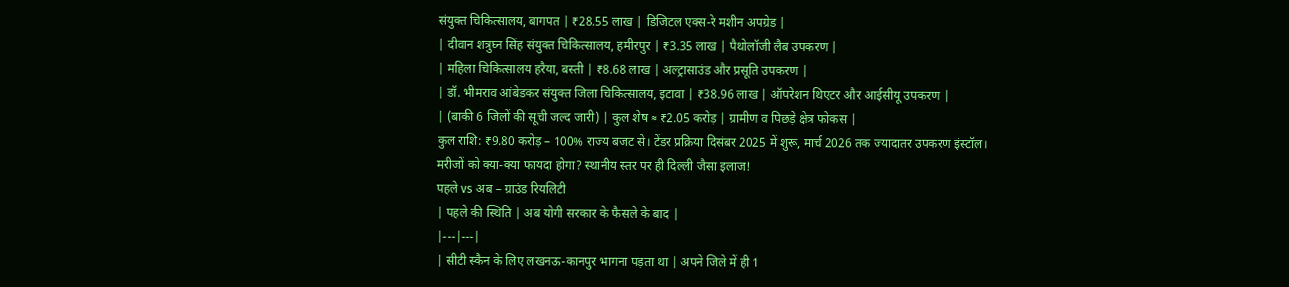संयुक्त चिकित्सालय, बागपत | ₹28.55 लाख | डिजिटल एक्स-रे मशीन अपग्रेड |
| दीवान शत्रुघ्न सिंह संयुक्त चिकित्सालय, हमीरपुर | ₹3.35 लाख | पैथोलॉजी लैब उपकरण |
| महिला चिकित्सालय हरैया, बस्ती | ₹8.68 लाख | अल्ट्रासाउंड और प्रसूति उपकरण |
| डॉ. भीमराव आंबेडकर संयुक्त जिला चिकित्सालय, इटावा | ₹38.96 लाख | ऑपरेशन थिएटर और आईसीयू उपकरण |
| (बाकी 6 जिलों की सूची जल्द जारी) | कुल शेष ≈ ₹2.05 करोड़ | ग्रामीण व पिछड़े क्षेत्र फोकस |
कुल राशि: ₹9.80 करोड़ – 100% राज्य बजट से। टेंडर प्रक्रिया दिसंबर 2025 में शुरू, मार्च 2026 तक ज्यादातर उपकरण इंस्टॉल।
मरीजों को क्या-क्या फायदा होगा? स्थानीय स्तर पर ही दिल्ली जैसा इलाज!
पहले vs अब – ग्राउंड रियलिटी
| पहले की स्थिति | अब योगी सरकार के फैसले के बाद |
|---|---|
| सीटी स्कैन के लिए लखनऊ-कानपुर भागना पड़ता था | अपने जिले में ही 1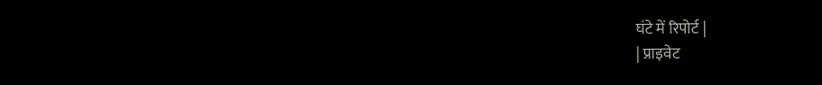घंटे में रिपोर्ट |
| प्राइवेट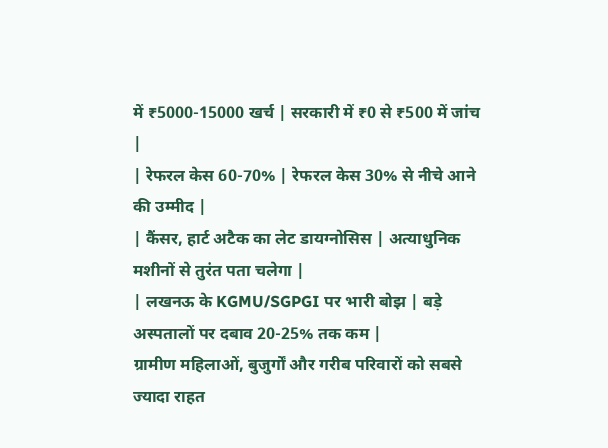में ₹5000-15000 खर्च | सरकारी में ₹0 से ₹500 में जांच |
| रेफरल केस 60-70% | रेफरल केस 30% से नीचे आने की उम्मीद |
| कैंसर, हार्ट अटैक का लेट डायग्नोसिस | अत्याधुनिक मशीनों से तुरंत पता चलेगा |
| लखनऊ के KGMU/SGPGI पर भारी बोझ | बड़े अस्पतालों पर दबाव 20-25% तक कम |
ग्रामीण महिलाओं, बुजुर्गों और गरीब परिवारों को सबसे ज्यादा राहत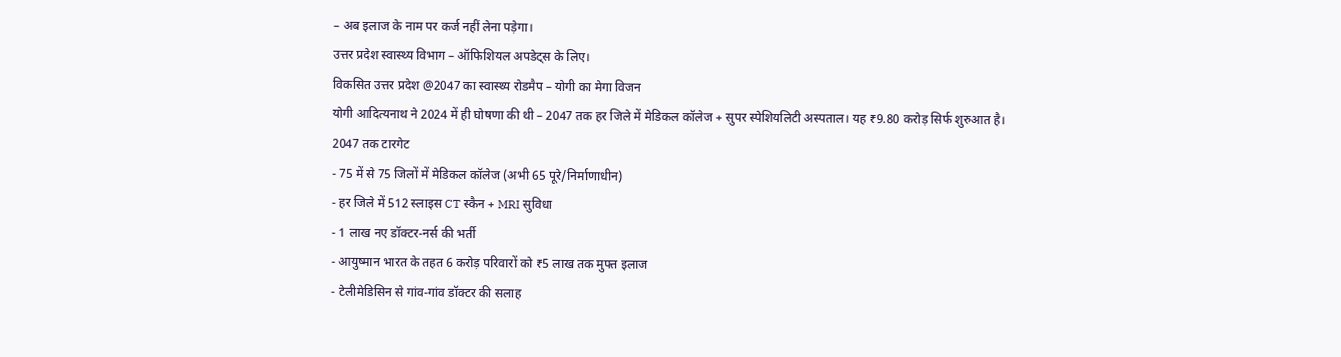– अब इलाज के नाम पर कर्ज नहीं लेना पड़ेगा।
उत्तर प्रदेश स्वास्थ्य विभाग – ऑफिशियल अपडेट्स के लिए।
विकसित उत्तर प्रदेश @2047 का स्वास्थ्य रोडमैप – योगी का मेगा विजन
योगी आदित्यनाथ ने 2024 में ही घोषणा की थी – 2047 तक हर जिले में मेडिकल कॉलेज + सुपर स्पेशियलिटी अस्पताल। यह ₹9.80 करोड़ सिर्फ शुरुआत है।
2047 तक टारगेट
- 75 में से 75 जिलों में मेडिकल कॉलेज (अभी 65 पूरे/निर्माणाधीन)
- हर जिले में 512 स्लाइस CT स्कैन + MRI सुविधा
- 1 लाख नए डॉक्टर-नर्स की भर्ती
- आयुष्मान भारत के तहत 6 करोड़ परिवारों को ₹5 लाख तक मुफ्त इलाज
- टेलीमेडिसिन से गांव-गांव डॉक्टर की सलाह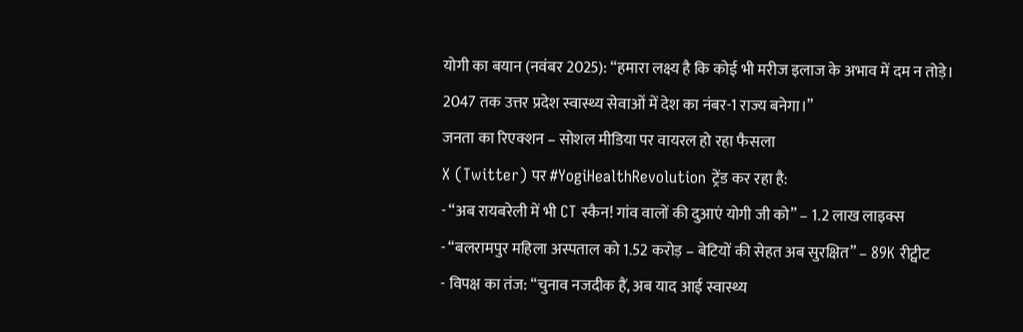योगी का बयान (नवंबर 2025): “हमारा लक्ष्य है कि कोई भी मरीज इलाज के अभाव में दम न तोड़े। 2047 तक उत्तर प्रदेश स्वास्थ्य सेवाओं में देश का नंबर-1 राज्य बनेगा।”
जनता का रिएक्शन – सोशल मीडिया पर वायरल हो रहा फैसला
X (Twitter) पर #YogiHealthRevolution ट्रेंड कर रहा है:
- “अब रायबरेली में भी CT स्कैन! गांव वालों की दुआएं योगी जी को” – 1.2 लाख लाइक्स
- “बलरामपुर महिला अस्पताल को 1.52 करोड़ – बेटियों की सेहत अब सुरक्षित” – 89K रीट्वीट
- विपक्ष का तंज: “चुनाव नजदीक हैं, अब याद आई स्वास्थ्य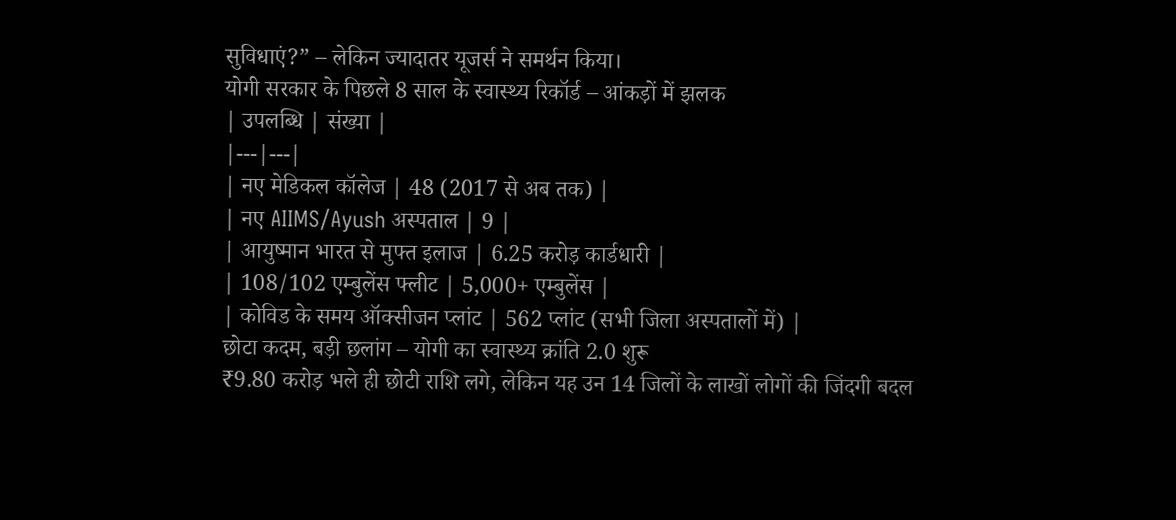सुविधाएं?” – लेकिन ज्यादातर यूजर्स ने समर्थन किया।
योगी सरकार के पिछले 8 साल के स्वास्थ्य रिकॉर्ड – आंकड़ों में झलक
| उपलब्धि | संख्या |
|---|---|
| नए मेडिकल कॉलेज | 48 (2017 से अब तक) |
| नए AIIMS/Ayush अस्पताल | 9 |
| आयुष्मान भारत से मुफ्त इलाज | 6.25 करोड़ कार्डधारी |
| 108/102 एम्बुलेंस फ्लीट | 5,000+ एम्बुलेंस |
| कोविड के समय ऑक्सीजन प्लांट | 562 प्लांट (सभी जिला अस्पतालों में) |
छोटा कदम, बड़ी छलांग – योगी का स्वास्थ्य क्रांति 2.0 शुरू
₹9.80 करोड़ भले ही छोटी राशि लगे, लेकिन यह उन 14 जिलों के लाखों लोगों की जिंदगी बदल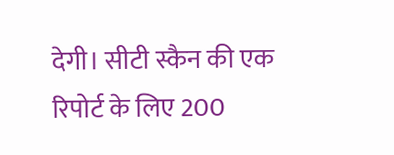देगी। सीटी स्कैन की एक रिपोर्ट के लिए 200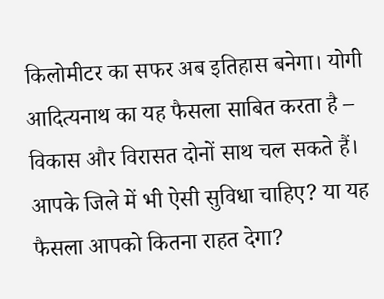किलोमीटर का सफर अब इतिहास बनेगा। योगी आदित्यनाथ का यह फैसला साबित करता है – विकास और विरासत दोनों साथ चल सकते हैं।
आपके जिले में भी ऐसी सुविधा चाहिए? या यह फैसला आपको कितना राहत देगा?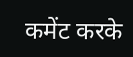कमेंट करके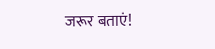जरूर बताएं!